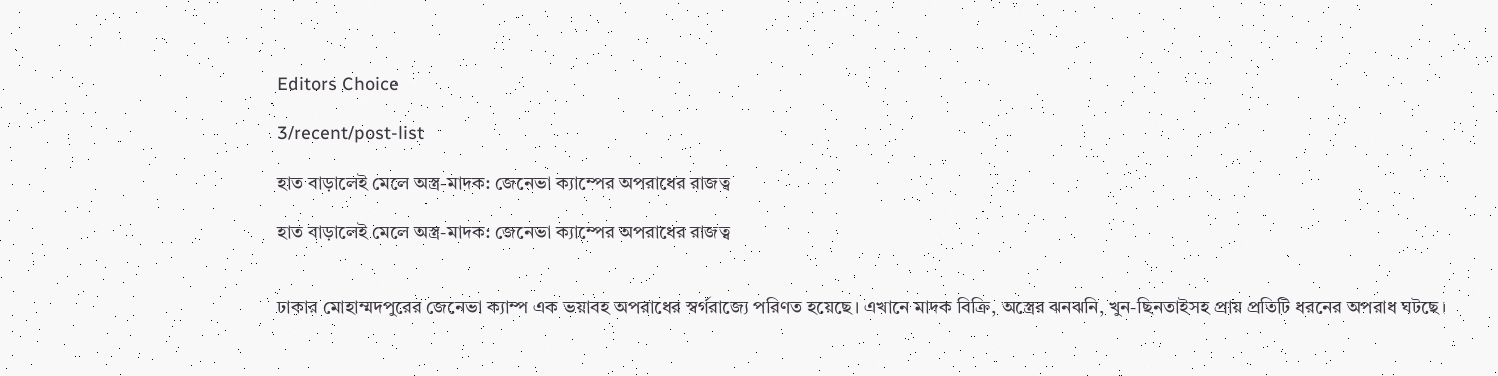Editors Choice

3/recent/post-list

হাত বাড়ালেই মেলে অস্ত্র-মাদক: জেনেভা ক্যাম্পের অপরাধের রাজত্ব

হাত বাড়ালেই মেলে অস্ত্র-মাদক: জেনেভা ক্যাম্পের অপরাধের রাজত্ব


ঢাকার মোহাম্মদপুরের জেনেভা ক্যাম্প এক ভয়াবহ অপরাধের স্বর্গরাজ্যে পরিণত হয়েছে। এখানে মাদক বিক্রি, অস্ত্রের ঝনঝনি, খুন-ছিনতাইসহ প্রায় প্রতিটি ধরনের অপরাধ ঘটছে।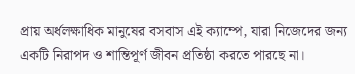প্রায় অর্ধলক্ষাধিক মানুষের বসবাস এই ক্যাম্পে, যারা নিজেদের জন্য একটি নিরাপদ ও শান্তিপূর্ণ জীবন প্রতিষ্ঠা করতে পারছে না।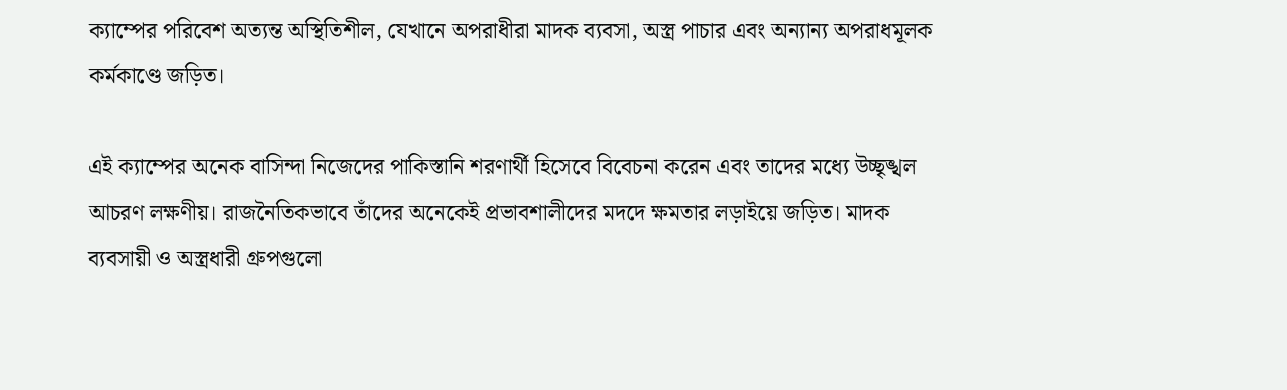ক্যাম্পের পরিবেশ অত্যন্ত অস্থিতিশীল, যেখানে অপরাধীরা মাদক ব্যবসা, অস্ত্র পাচার এবং অন্যান্য অপরাধমূলক কর্মকাণ্ডে জড়িত।

এই ক্যাম্পের অনেক বাসিন্দা নিজেদের পাকিস্তানি শরণার্থী হিসেবে বিবেচনা করেন এবং তাদের মধ্যে উচ্ছৃঙ্খল আচরণ লক্ষণীয়। রাজনৈতিকভাবে তাঁদের অনেকেই প্রভাবশালীদের মদদে ক্ষমতার লড়াইয়ে জড়িত। মাদক ব্যবসায়ী ও অস্ত্রধারী গ্রুপগুলো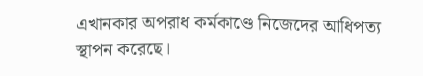এখানকার অপরাধ কর্মকাণ্ডে নিজেদের আধিপত্য স্থাপন করেছে।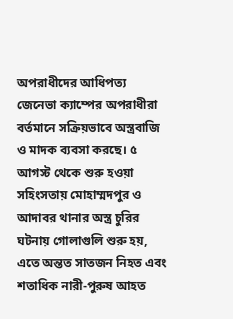অপরাধীদের আধিপত্য
জেনেভা ক্যাম্পের অপরাধীরা বর্তমানে সক্রিয়ভাবে অস্ত্রবাজি ও মাদক ব্যবসা করছে। ৫ আগস্ট থেকে শুরু হওয়া সহিংসতায় মোহাম্মদপুর ও আদাবর থানার অস্ত্র চুরির ঘটনায় গোলাগুলি শুরু হয়, এতে অন্তত সাতজন নিহত এবং শতাধিক নারী-পুরুষ আহত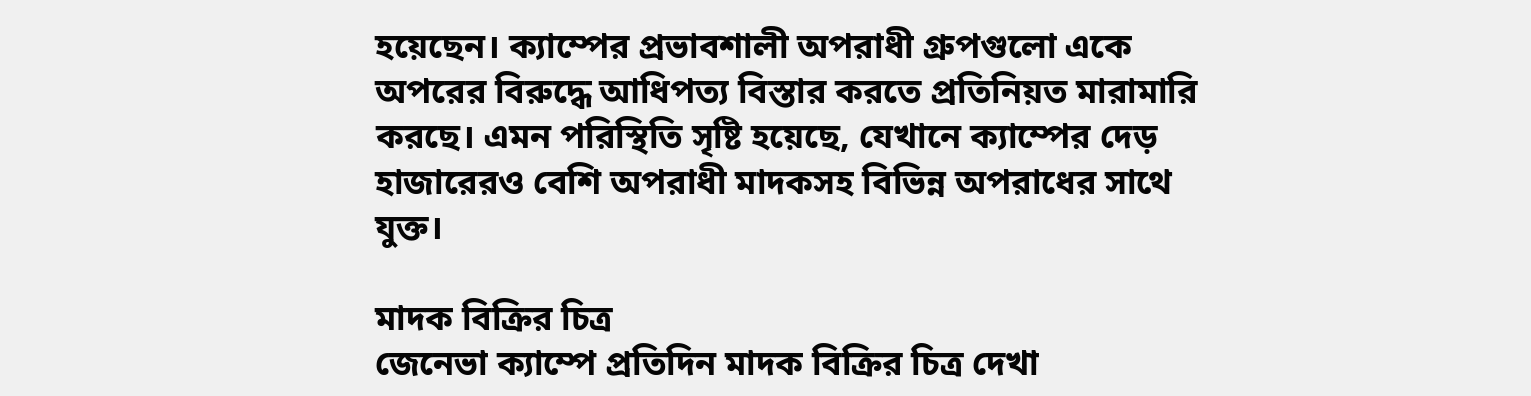হয়েছেন। ক্যাম্পের প্রভাবশালী অপরাধী গ্রুপগুলো একে অপরের বিরুদ্ধে আধিপত্য বিস্তার করতে প্রতিনিয়ত মারামারি করছে। এমন পরিস্থিতি সৃষ্টি হয়েছে, যেখানে ক্যাম্পের দেড় হাজারেরও বেশি অপরাধী মাদকসহ বিভিন্ন অপরাধের সাথে যুক্ত।

মাদক বিক্রির চিত্র
জেনেভা ক্যাম্পে প্রতিদিন মাদক বিক্রির চিত্র দেখা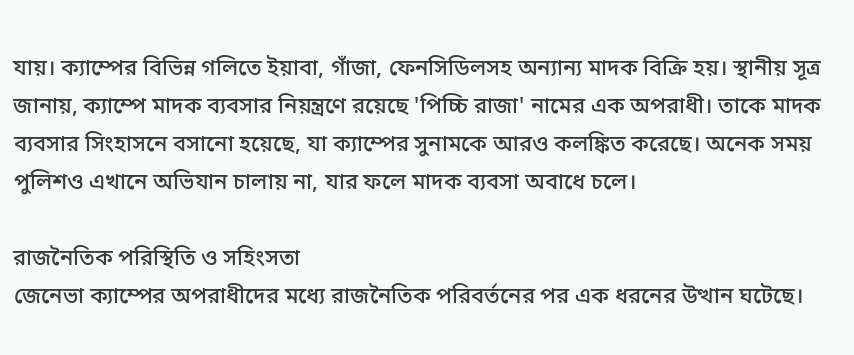যায়। ক্যাম্পের বিভিন্ন গলিতে ইয়াবা, গাঁজা, ফেনসিডিলসহ অন্যান্য মাদক বিক্রি হয়। স্থানীয় সূত্র জানায়, ক্যাম্পে মাদক ব্যবসার নিয়ন্ত্রণে রয়েছে 'পিচ্চি রাজা' নামের এক অপরাধী। তাকে মাদক ব্যবসার সিংহাসনে বসানো হয়েছে, যা ক্যাম্পের সুনামকে আরও কলঙ্কিত করেছে। অনেক সময় পুলিশও এখানে অভিযান চালায় না, যার ফলে মাদক ব্যবসা অবাধে চলে।

রাজনৈতিক পরিস্থিতি ও সহিংসতা
জেনেভা ক্যাম্পের অপরাধীদের মধ্যে রাজনৈতিক পরিবর্তনের পর এক ধরনের উত্থান ঘটেছে।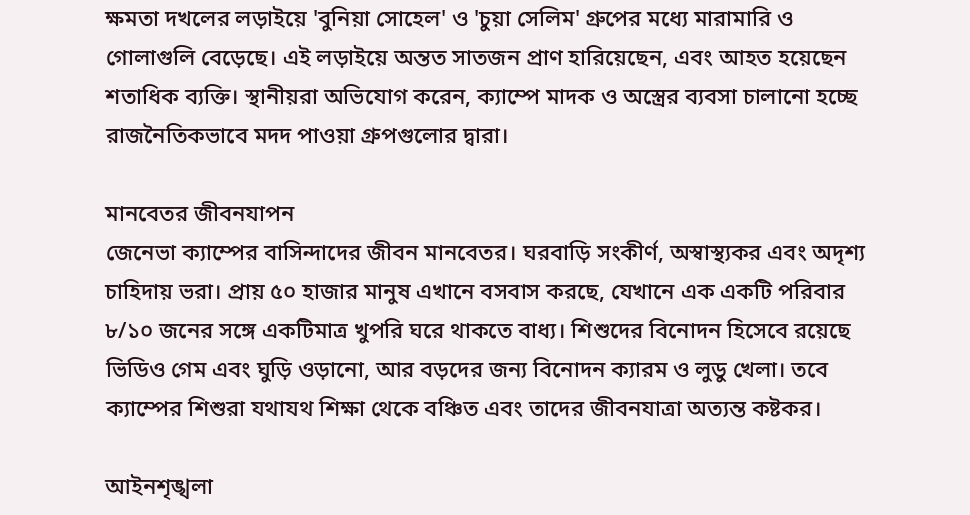ক্ষমতা দখলের লড়াইয়ে 'বুনিয়া সোহেল' ও 'চুয়া সেলিম' গ্রুপের মধ্যে মারামারি ও গোলাগুলি বেড়েছে। এই লড়াইয়ে অন্তত সাতজন প্রাণ হারিয়েছেন, এবং আহত হয়েছেন শতাধিক ব্যক্তি। স্থানীয়রা অভিযোগ করেন, ক্যাম্পে মাদক ও অস্ত্রের ব্যবসা চালানো হচ্ছে রাজনৈতিকভাবে মদদ পাওয়া গ্রুপগুলোর দ্বারা।

মানবেতর জীবনযাপন
জেনেভা ক্যাম্পের বাসিন্দাদের জীবন মানবেতর। ঘরবাড়ি সংকীর্ণ, অস্বাস্থ্যকর এবং অদৃশ্য চাহিদায় ভরা। প্রায় ৫০ হাজার মানুষ এখানে বসবাস করছে, যেখানে এক একটি পরিবার ৮/১০ জনের সঙ্গে একটিমাত্র খুপরি ঘরে থাকতে বাধ্য। শিশুদের বিনোদন হিসেবে রয়েছে ভিডিও গেম এবং ঘুড়ি ওড়ানো, আর বড়দের জন্য বিনোদন ক্যারম ও লুডু খেলা। তবে ক্যাম্পের শিশুরা যথাযথ শিক্ষা থেকে বঞ্চিত এবং তাদের জীবনযাত্রা অত্যন্ত কষ্টকর।

আইনশৃঙ্খলা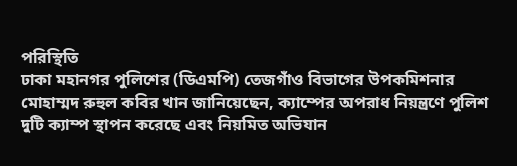পরিস্থিতি
ঢাকা মহানগর পুলিশের (ডিএমপি) তেজগাঁও বিভাগের উপকমিশনার মোহাম্মদ রুহুল কবির খান জানিয়েছেন, ক্যাম্পের অপরাধ নিয়ন্ত্রণে পুলিশ দুটি ক্যাম্প স্থাপন করেছে এবং নিয়মিত অভিযান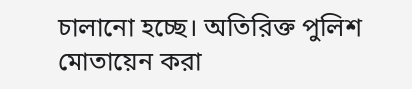চালানো হচ্ছে। অতিরিক্ত পুলিশ মোতায়েন করা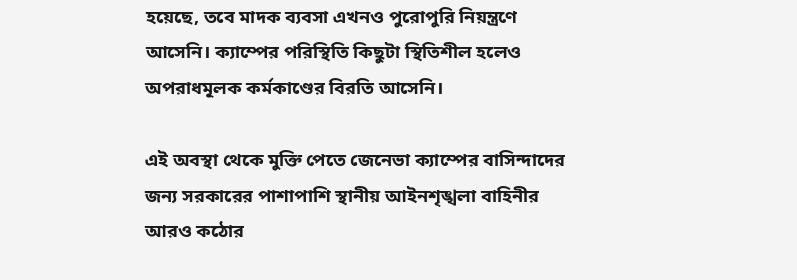হয়েছে, তবে মাদক ব্যবসা এখনও পুরোপুরি নিয়ন্ত্রণে আসেনি। ক্যাম্পের পরিস্থিতি কিছুটা স্থিতিশীল হলেও অপরাধমূলক কর্মকাণ্ডের বিরতি আসেনি।

এই অবস্থা থেকে মুক্তি পেতে জেনেভা ক্যাম্পের বাসিন্দাদের জন্য সরকারের পাশাপাশি স্থানীয় আইনশৃঙ্খলা বাহিনীর আরও কঠোর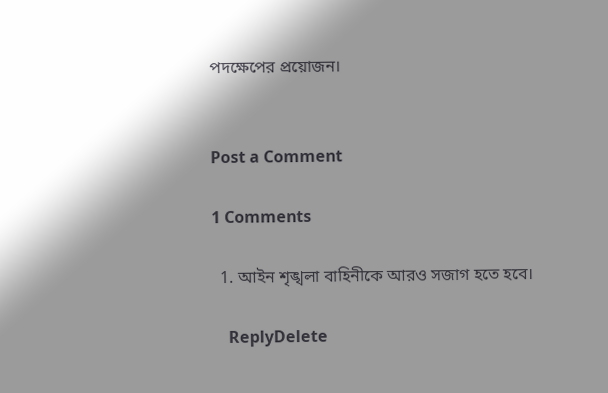পদক্ষেপের প্রয়োজন।


Post a Comment

1 Comments

  1. আইন শৃঙ্খলা বাহিনীকে আরও সজাগ হতে হবে।

    ReplyDelete